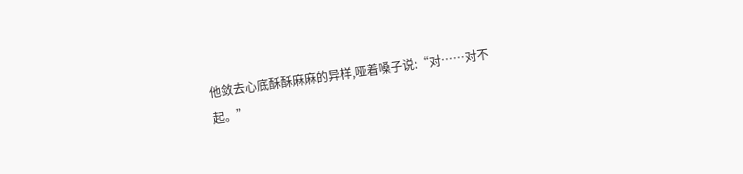他敛去心底酥酥麻麻的异样,哑着嗓子说:“对……对不起。”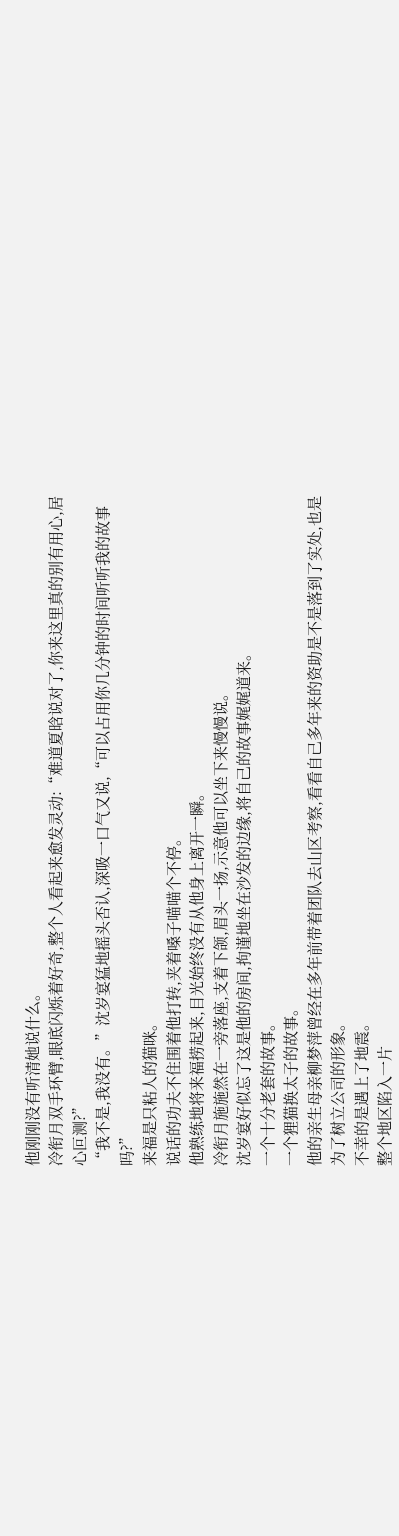他刚刚没有听清她说什么。
冷衔月双手环臂,眼底闪烁着好奇,整个人看起来愈发灵动:“难道夏晗说对了,你来这里真的别有用心,居心叵测?”
“我不是,我没有。”沈岁宴猛地摇头否认,深吸一口气又说,“可以占用你几分钟的时间听听我的故事吗?”
来福是只粘人的猫咪。
说话的功夫不住围着他打转,夹着嗓子喵喵个不停。
他熟练地将来福捞起来,目光始终没有从他身上离开一瞬。
冷衔月施施然在一旁落座,支着下颌,眉头一扬,示意他可以坐下来慢慢说。
沈岁宴好似忘了这是他的房间,拘谨地坐在沙发的边缘,将自己的故事娓娓道来。
一个十分老套的故事。
一个狸猫换太子的故事。
他的亲生母亲柳梦萍曾经在多年前带着团队去山区考察,看看自己多年来的资助是不是落到了实处,也是为了树立公司的形象。
不幸的是遇上了地震。
整个地区陷入一片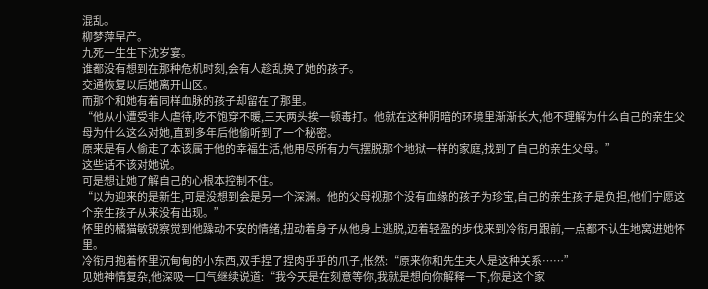混乱。
柳梦萍早产。
九死一生生下沈岁宴。
谁都没有想到在那种危机时刻,会有人趁乱换了她的孩子。
交通恢复以后她离开山区。
而那个和她有着同样血脉的孩子却留在了那里。
“他从小遭受非人虐待,吃不饱穿不暖,三天两头挨一顿毒打。他就在这种阴暗的环境里渐渐长大,他不理解为什么自己的亲生父母为什么这么对她,直到多年后他偷听到了一个秘密。
原来是有人偷走了本该属于他的幸福生活,他用尽所有力气摆脱那个地狱一样的家庭,找到了自己的亲生父母。”
这些话不该对她说。
可是想让她了解自己的心根本控制不住。
“以为迎来的是新生,可是没想到会是另一个深渊。他的父母视那个没有血缘的孩子为珍宝,自己的亲生孩子是负担,他们宁愿这个亲生孩子从来没有出现。”
怀里的橘猫敏锐察觉到他躁动不安的情绪,扭动着身子从他身上逃脱,迈着轻盈的步伐来到冷衔月跟前,一点都不认生地窝进她怀里。
冷衔月抱着怀里沉甸甸的小东西,双手捏了捏肉乎乎的爪子,怅然:“原来你和先生夫人是这种关系……”
见她神情复杂,他深吸一口气继续说道:“我今天是在刻意等你,我就是想向你解释一下,你是这个家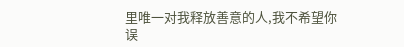里唯一对我释放善意的人,我不希望你误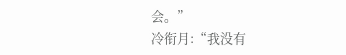会。”
冷衔月:“我没有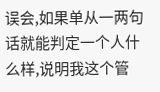误会,如果单从一两句话就能判定一个人什么样,说明我这个管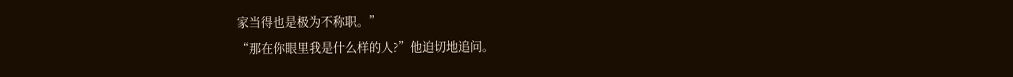家当得也是极为不称职。”
“那在你眼里我是什么样的人?”他迫切地追问。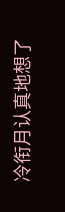冷衔月认真地想了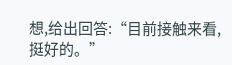想,给出回答:“目前接触来看,挺好的。”